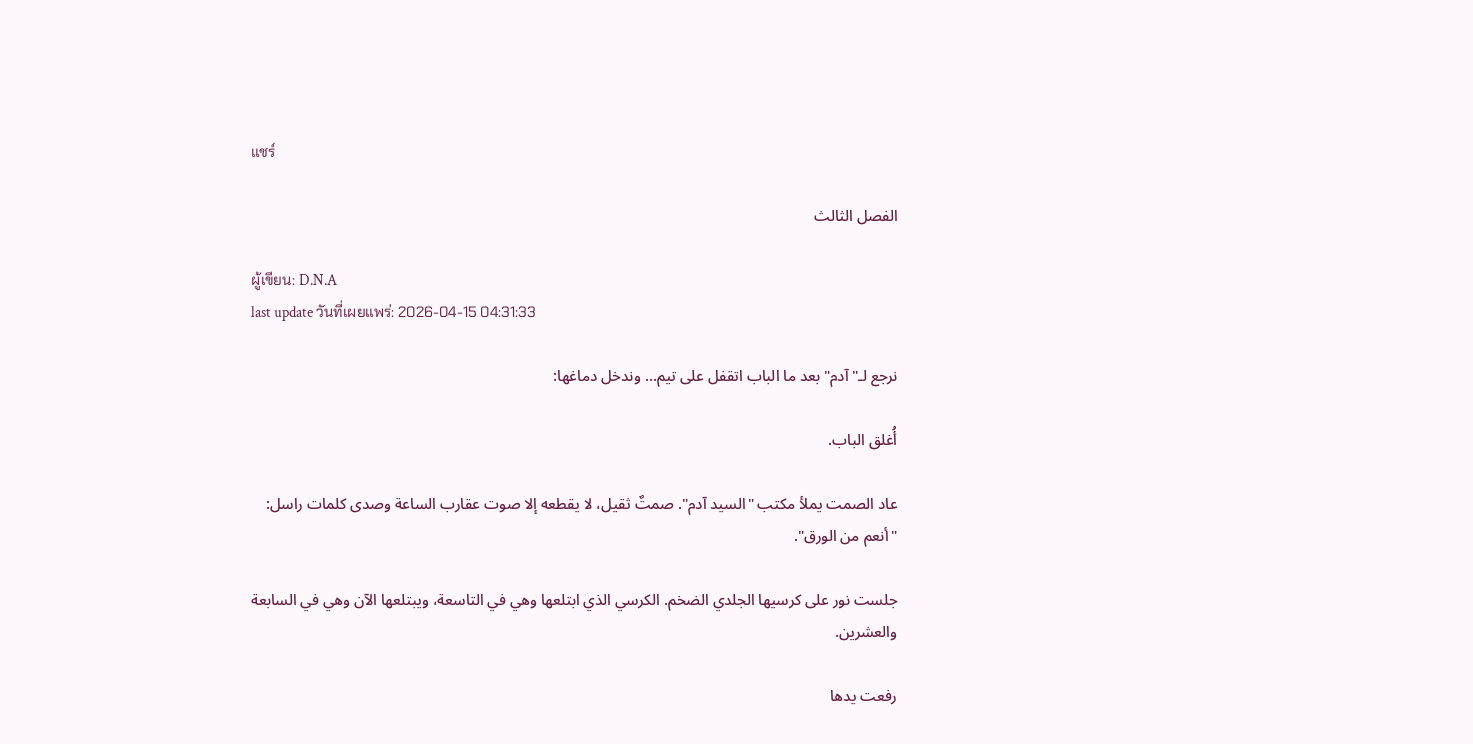แชร์

الفصل الثالث

ผู้เขียน: D.N.A
last update วันที่เผยแพร่: 2026-04-15 04:31:33

نرجع لـ"آدم" بعد ما الباب اتقفل على تيم... وندخل دماغها:

أُغلق الباب.

عاد الصمت يملأ مكتب "السيد آدم". صمتٌ ثقيل، لا يقطعه إلا صوت عقارب الساعة وصدى كلمات راسل: "أنعم من الورق".

جلست نور على كرسيها الجلدي الضخم. الكرسي الذي ابتلعها وهي في التاسعة، ويبتلعها الآن وهي في السابعة والعشرين.

رفعت يدها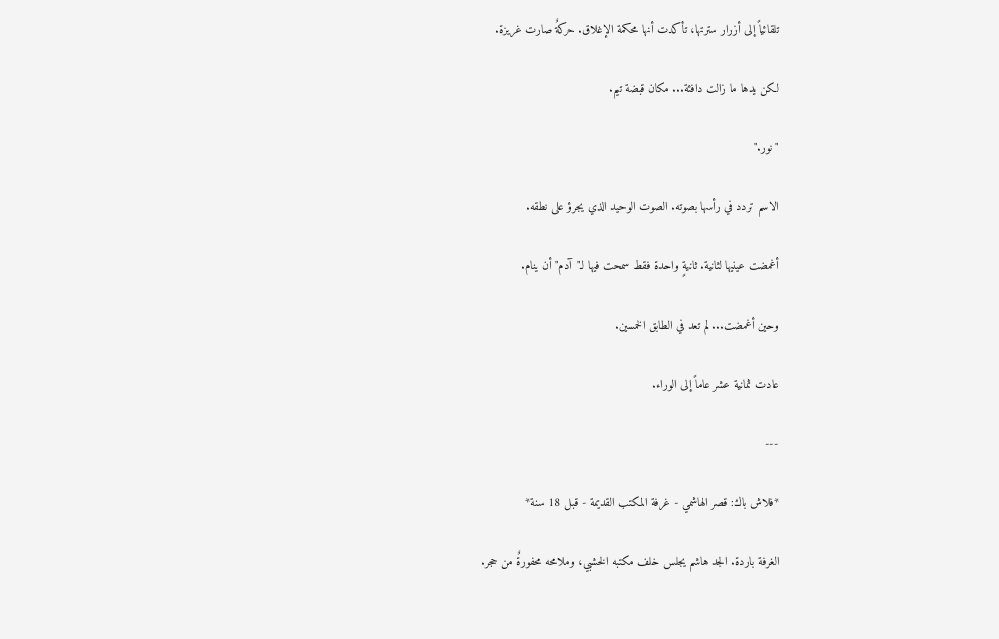تلقائياً إلى أزرار سترتها، تأكدت أنها محكمة الإغلاق. حركةٌ صارت غريزة.

لكن يدها ما زالت دافئة... مكان قبضة تيم.

"نور."

الاسم تردد في رأسها بصوته. الصوت الوحيد الذي يجرؤ على نطقه.

أغمضت عينيها لثانية. ثانيةٍ واحدة فقط سمحت فيها لـ"آدم" أن ينام.

وحين أغمضت... لم تعد في الطابق الخمسين.

عادت ثمانية عشر عاماً إلى الوراء.

---

*فلاش باك: قصر الهاشمي - غرفة المكتب القديمة - قبل 18 سنة*

الغرفة باردة. الجد هاشم يجلس خلف مكتبه الخشبي، وملامحه محفورةٌ من حجر.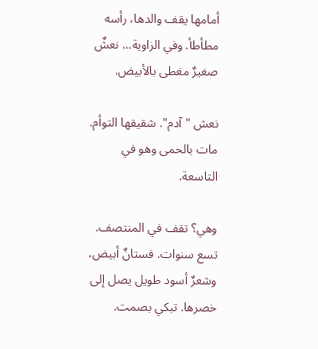أمامها يقف والدها، رأسه مطأطأ. وفي الزاوية... نعشٌ صغيرٌ مغطى بالأبيض.

نعش "آدم". شقيقها التوأم. مات بالحمى وهو في التاسعة.

وهي؟ تقف في المنتصف. تسع سنوات. فستانٌ أبيض، وشعرٌ أسود طويل يصل إلى خصرها. تبكي بصمت.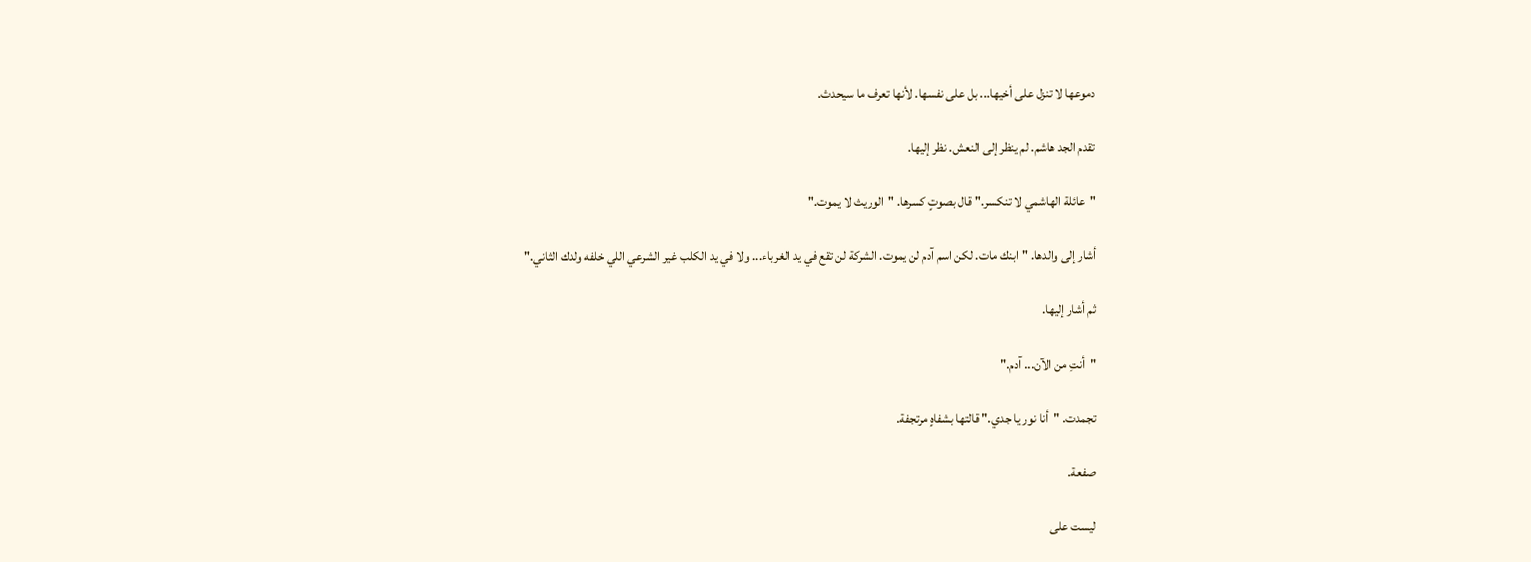دموعها لا تنزل على أخيها... بل على نفسها. لأنها تعرف ما سيحدث.

تقدم الجد هاشم. لم ينظر إلى النعش. نظر إليها.

"عائلة الهاشمي لا تنكسر." قال بصوتٍ كسرها. "الوريث لا يموت."

أشار إلى والدها. "ابنك مات. لكن اسم آدم لن يموت. الشركة لن تقع في يد الغرباء... ولا في يد الكلب غير الشرعي اللي خلفه ولدك الثاني."

ثم أشار إليها.

"أنتِ من الآن... آدم."

تجمدت. "أنا نور يا جدي." قالتها بشفاهٍ مرتجفة.

صفعة.

ليست على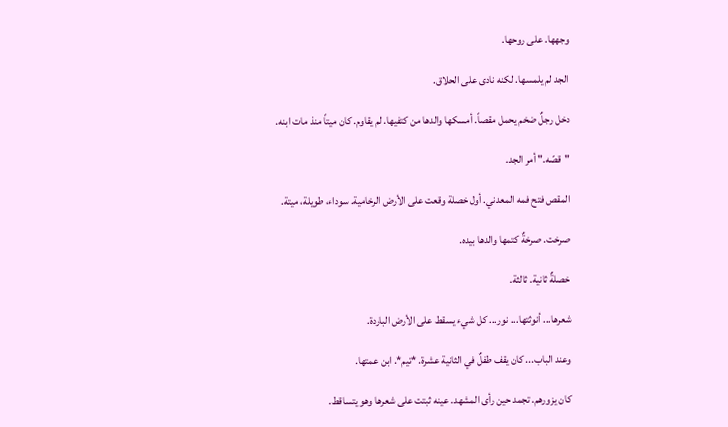وجهها. على روحها.

الجد لم يلمسها. لكنه نادى على الحلاق.

دخل رجلٌ ضخم يحمل مقصاً. أمسكها والدها من كتفيها. لم يقاوم. كان ميتاً منذ مات ابنه.

"قصّه." أمر الجد.

المقص فتح فمه المعدني. أول خصلة وقعت على الأرض الرخامية. سوداء، طويلة، ميتة.

صرخت. صرخةٌ كتمها والدها بيده.

خصلةٌ ثانية. ثالثة.

شعرها... أنوثتها... نور... كل شيء يسقط على الأرض الباردة.

وعند الباب... كان يقف طفلٌ في الثانية عشرة. *تيم*. ابن عمتها.

كان يزورهم. تجمد حين رأى المشهد. عينه ثبتت على شعرها وهو يتساقط.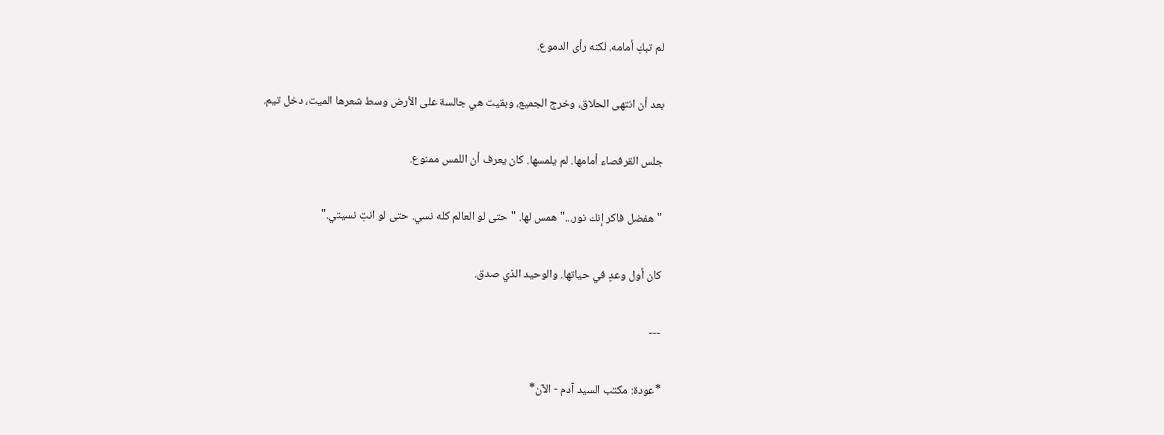لم تبكِ أمامه. لكنه رأى الدموع.

بعد أن انتهى الحلاق، وخرج الجميع، وبقيت هي جالسة على الأرض وسط شعرها الميت، دخل تيم.

جلس القرفصاء أمامها. لم يلمسها. كان يعرف أن اللمس ممنوع.

"هفضل فاكر إنك نور..." همس لها. "حتى لو العالم كله نسي. حتى لو انتِ نسيتي."

كان أول وعدٍ في حياتها. والوحيد الذي صدق.

---

*عودة: مكتب السيد آدم - الآن*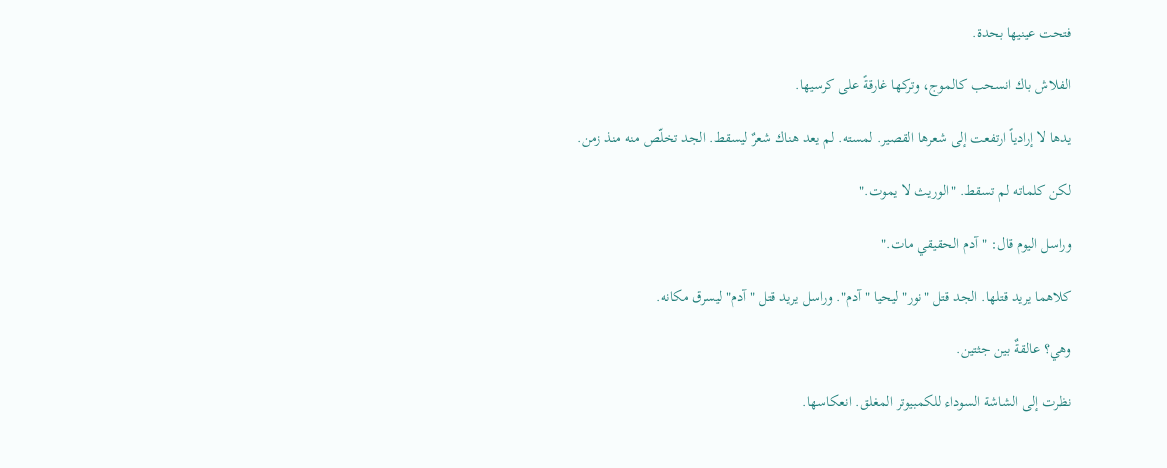فتحت عينيها بحدة.

الفلاش باك انسحب كالموج، وتركها غارقةً على كرسيها.

يدها لا إرادياً ارتفعت إلى شعرها القصير. لمسته. لم يعد هناك شعرٌ ليسقط. الجد تخلّص منه منذ زمن.

لكن كلماته لم تسقط. "الوريث لا يموت."

وراسل اليوم قال: "آدم الحقيقي مات."

كلاهما يريد قتلها. الجد قتل "نور" ليحيا "آدم". وراسل يريد قتل "آدم" ليسرق مكانه.

وهي؟ عالقةٌ بين جثتين.

نظرت إلى الشاشة السوداء للكمبيوتر المغلق. انعكاسها.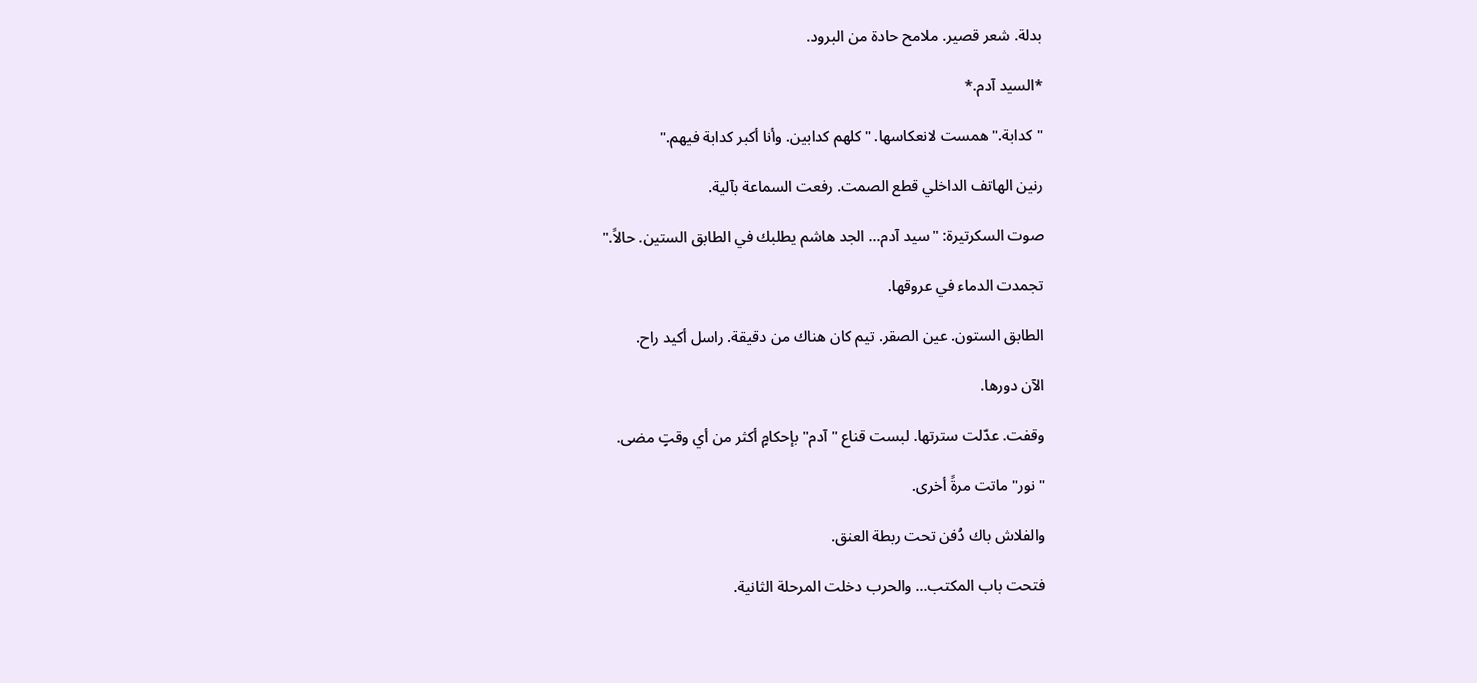بدلة. شعر قصير. ملامح حادة من البرود.

*السيد آدم.*

"كدابة." همست لانعكاسها. "كلهم كدابين. وأنا أكبر كدابة فيهم."

رنين الهاتف الداخلي قطع الصمت. رفعت السماعة بآلية.

صوت السكرتيرة: "سيد آدم... الجد هاشم يطلبك في الطابق الستين. حالاً."

تجمدت الدماء في عروقها.

الطابق الستون. عين الصقر. تيم كان هناك من دقيقة. راسل أكيد راح.

الآن دورها.

وقفت. عدّلت سترتها. لبست قناع "آدم" بإحكامٍ أكثر من أي وقتٍ مضى.

"نور" ماتت مرةً أخرى.

والفلاش باك دُفن تحت ربطة العنق.

فتحت باب المكتب... والحرب دخلت المرحلة الثانية.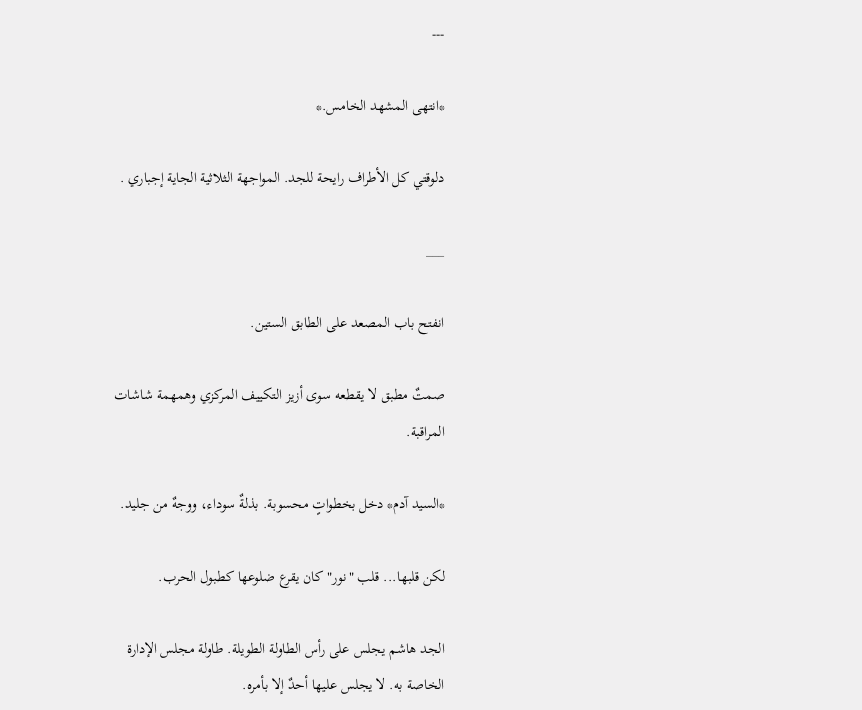---

*انتهى المشهد الخامس.*

دلوقتي كل الأطراف رايحة للجد. المواجهة الثلاثية الجاية إجباري .

___

انفتح باب المصعد على الطابق الستين.

صمتٌ مطبق لا يقطعه سوى أزيز التكييف المركزي وهمهمة شاشات المراقبة.

*السيد آدم* دخل بخطواتٍ محسوبة. بذلةٌ سوداء، ووجهٌ من جليد.

لكن قلبها... قلب "نور" كان يقرع ضلوعها كطبول الحرب.

الجد هاشم يجلس على رأس الطاولة الطويلة. طاولة مجلس الإدارة الخاصة به. لا يجلس عليها أحدٌ إلا بأمره.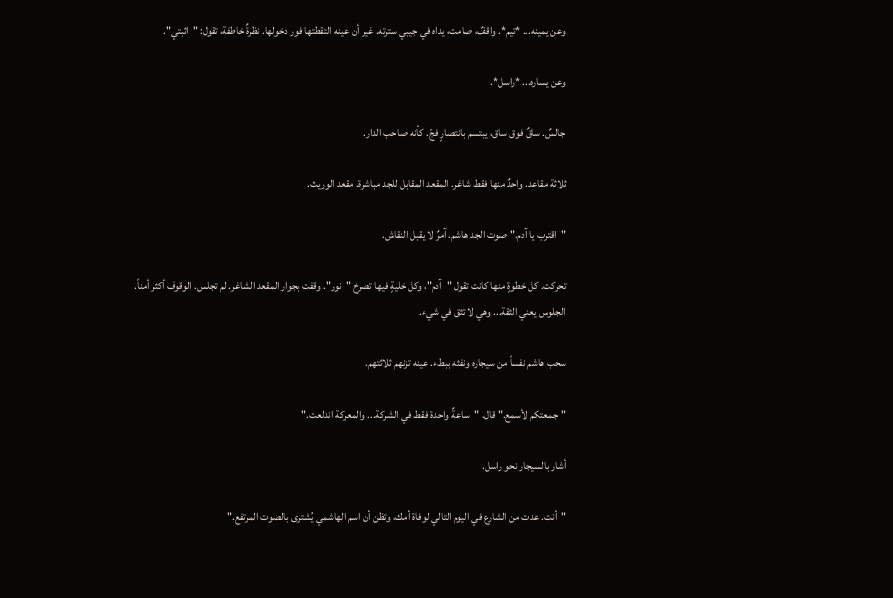وعن يمينه... *تيم*. واقفٌ، صامت، يداه في جيبي سترته. غير أن عينه التقطتها فور دخولها. نظرةٌ خاطفة، تقول: "اثبتي".

وعن يساره... *راسل*.

جالسٌ. ساقٌ فوق ساق، يبتسم بانتصارٍ فجّ. كأنه صاحب الدار.

ثلاثة مقاعد. واحدٌ منها فقط شاغر. المقعد المقابل للجد مباشرة. مقعد الوريث.

"اقترب يا آدم." صوت الجد هاشم. آمرٌ لا يقبل النقاش.

تحركت. كل خطوةٍ منها كانت تقول "آدم"، وكل خليةٍ فيها تصرخ "نور". وقفت بجوار المقعد الشاغر. لم تجلس. الوقوف أكثر أمناً. الجلوس يعني الثقة... وهي لا تثق في شيء.

سحب هاشم نفساً من سيجاره ونفثه ببطء. عينه تزنهم ثلاثتهم.

"جمعتكم لأسمع." قال. "ساعةٌ واحدة فقط في الشركة... والمعركة اندلعت."

أشار بالسيجار نحو راسل.

"أنت. عدت من الشارع في اليوم التالي لوفاة أمك، وتظن أن اسم الهاشمي يُشترى بالصوت المرتفع."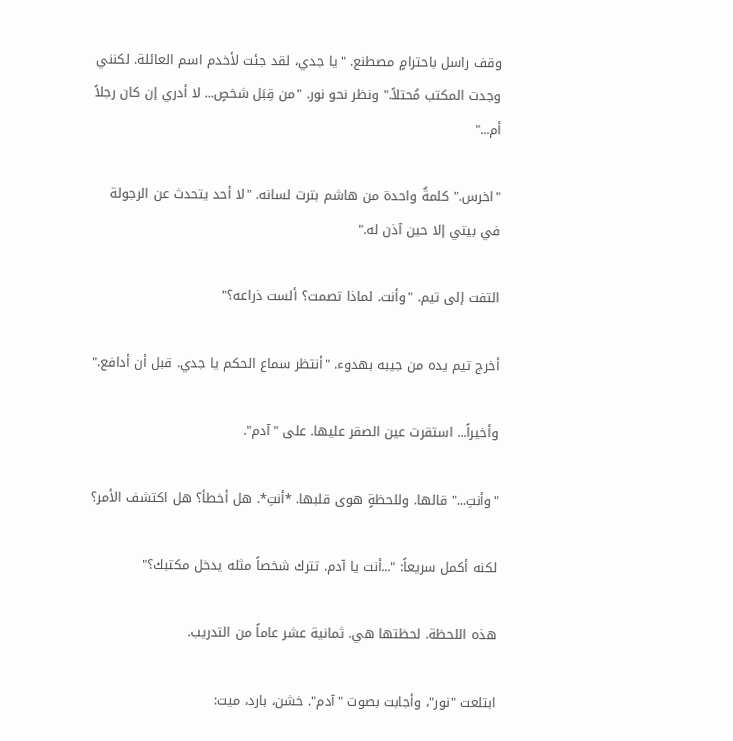وقف راسل باحترامٍ مصطنع. "يا جدي، لقد جئت لأخدم اسم العائلة. لكنني وجدت المكتب مُحتلاً." ونظر نحو نور. "من قِبَل شخصٍ... لا أدري إن كان رجلاً أم..."

"اخرس." كلمةٌ واحدة من هاشم بترت لسانه. "لا أحد يتحدث عن الرجولة في بيتي إلا حين آذن له."

التفت إلى تيم. "وأنت. لماذا تصمت؟ ألست ذراعه؟"

أخرج تيم يده من جيبه بهدوء. "أنتظر سماع الحكم يا جدي. قبل أن أدافع."

وأخيراً... استقرت عين الصقر عليها. على "آدم".

"وأنتِ..." قالها. وللحظةٍ هوى قلبها. *أنتِ*. هل أخطأ؟ هل اكتشف الأمر؟

لكنه أكمل سريعاً: "...أنت يا آدم. تترك شخصاً مثله يدخل مكتبك؟"

هذه اللحظة. لحظتها هي. ثمانية عشر عاماً من التدريب.

ابتلعت "نور"، وأجابت بصوت "آدم". خشن، بارد، ميت: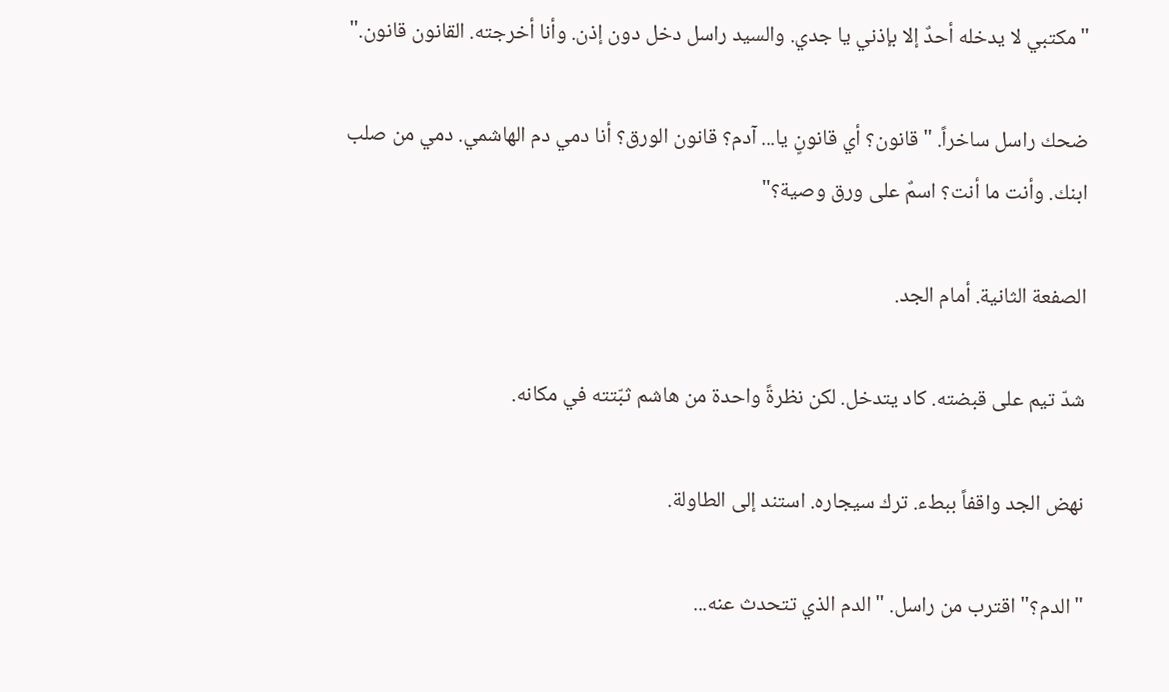"مكتبي لا يدخله أحدٌ إلا بإذني يا جدي. والسيد راسل دخل دون إذن. وأنا أخرجته. القانون قانون."

ضحك راسل ساخراً. "قانون؟ أي قانونٍ يا... آدم؟ قانون الورق؟ أنا دمي دم الهاشمي. دمي من صلب ابنك. وأنت ما أنت؟ اسمٌ على ورق وصية؟"

الصفعة الثانية. أمام الجد.

شدّ تيم على قبضته. كاد يتدخل. لكن نظرةً واحدة من هاشم ثبّتته في مكانه.

نهض الجد واقفاً ببطء. ترك سيجاره. استند إلى الطاولة.

"الدم؟" اقترب من راسل. "الدم الذي تتحدث عنه...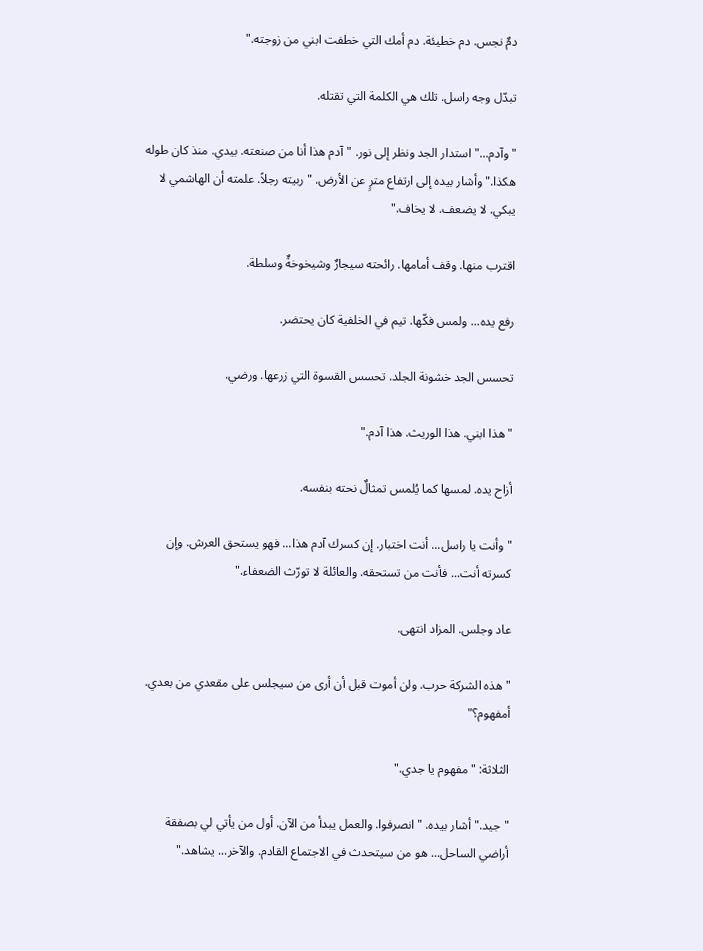دمٌ نجس. دم خطيئة. دم أمك التي خطفت ابني من زوجته."

تبدّل وجه راسل. تلك هي الكلمة التي تقتله.

"وآدم..." استدار الجد ونظر إلى نور. "آدم هذا أنا من صنعته. بيدي. منذ كان طوله هكذا." وأشار بيده إلى ارتفاع مترٍ عن الأرض. "ربيته رجلاً. علمته أن الهاشمي لا يبكي. لا يضعف. لا يخاف."

اقترب منها. وقف أمامها. رائحته سيجارٌ وشيخوخةٌ وسلطة.

رفع يده... ولمس فكّها. تيم في الخلفية كان يحتضر.

تحسس الجد خشونة الجلد. تحسس القسوة التي زرعها. ورضي.

"هذا ابني. هذا الوريث. هذا آدم."

أزاح يده. لمسها كما يُلمس تمثالٌ نحته بنفسه.

"وأنت يا راسل... أنت اختبار. إن كسرك آدم هذا... فهو يستحق العرش. وإن كسرته أنت... فأنت من تستحقه. والعائلة لا تورّث الضعفاء."

عاد وجلس. المزاد انتهى.

"هذه الشركة حرب. ولن أموت قبل أن أرى من سيجلس على مقعدي من بعدي. أمفهوم؟"

الثلاثة: "مفهوم يا جدي."

"جيد." أشار بيده. "انصرفوا. والعمل يبدأ من الآن. أول من يأتي لي بصفقة أراضي الساحل... هو من سيتحدث في الاجتماع القادم. والآخر... يشاهد."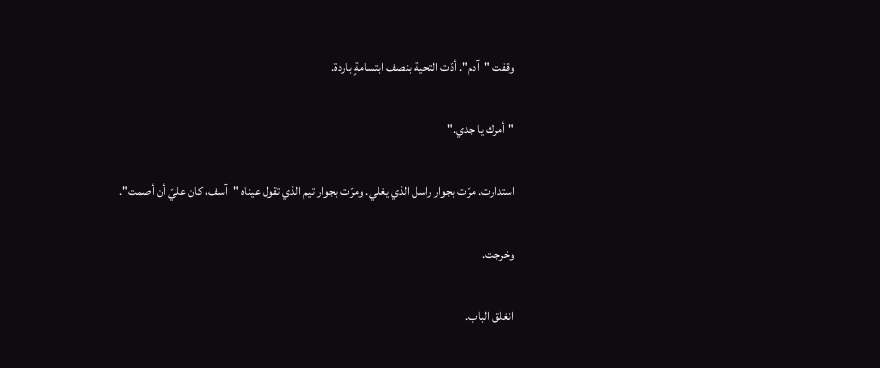وقفت "آدم". أدّت التحية بنصف ابتسامةٍ باردة.

"أمرك يا جدي."

استدارت. مرّت بجوار راسل الذي يغلي. ومرّت بجوار تيم الذي تقول عيناه "آسف، كان عليّ أن أصمت".

وخرجت.

انغلق الباب.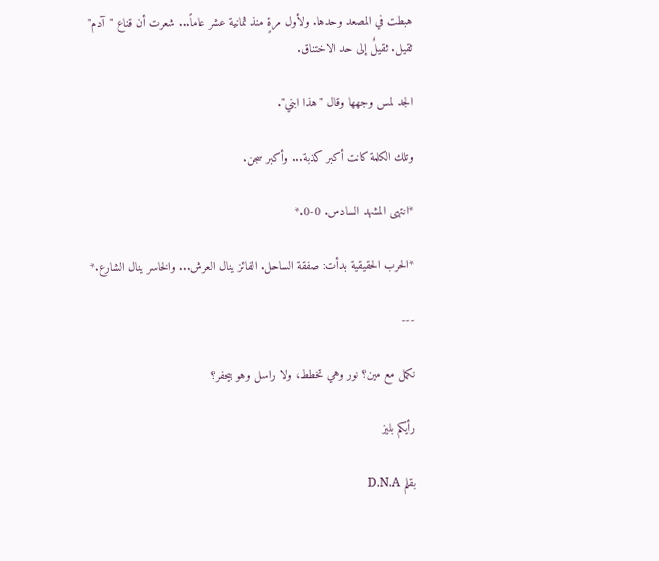هبطت في المصعد وحدها. ولأول مرةٍ منذ ثمانية عشر عاماً... شعرت أن قناع "آدم" ثقيل. ثقيلٌ إلى حد الاختناق.

الجد لمس وجهها وقال "هذا ابني".

وتلك الكلمة كانت أكبر كذبة... وأكبر سجن.

*انتهى المشهد السادس. 0-0.*

*الحرب الحقيقية بدأت: صفقة الساحل. الفائز ينال العرش... والخاسر ينال الشارع.*

---

نكمل مع مين؟ نور وهي تخطط، ولا راسل وهو بيحفر؟

رأيكم بليز

بقلم D.N.A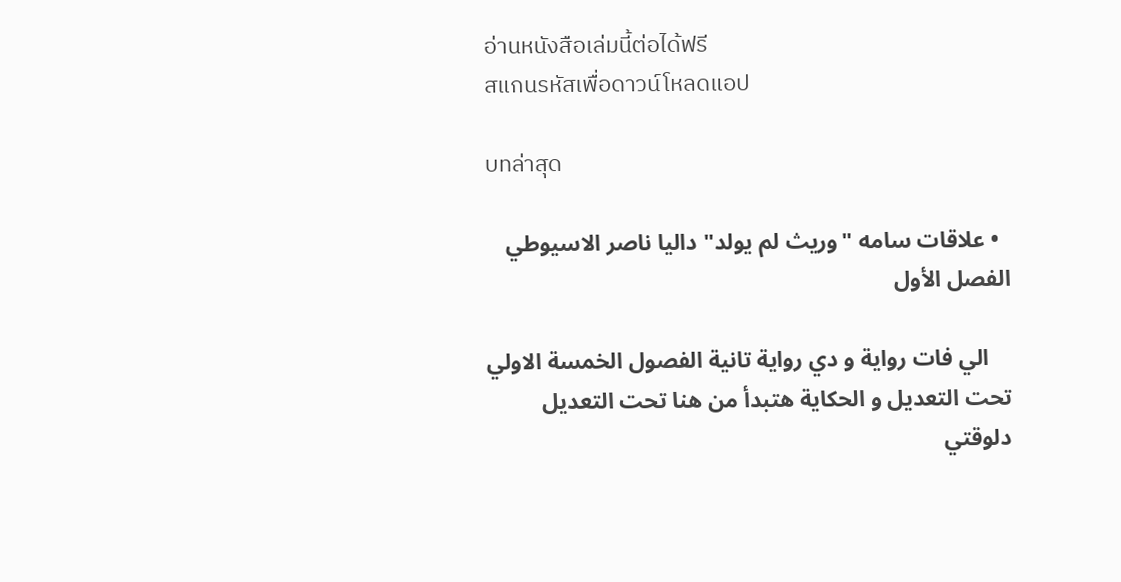อ่านหนังสือเล่มนี้ต่อได้ฟรี
สแกนรหัสเพื่อดาวน์โหลดแอป

บทล่าสุด

  • علاقات سامه "وريث لم يولد" داليا ناصر الاسيوطي    الفصل الأول

    الي فات رواية و دي رواية تانية الفصول الخمسة الاولي تحت التعديل و الحكاية هتبدأ من هنا تحت التعديل دلوقتي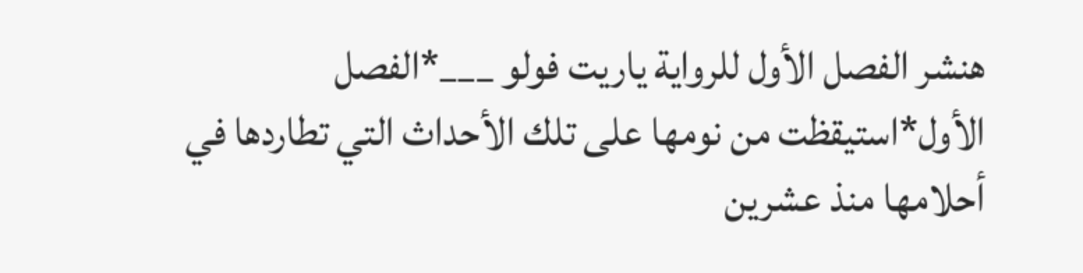هنشر الفصل الأول للرواية ياريت فولو ___*الفصل الأول*استيقظت من نومها على تلك الأحداث التي تطاردها في أحلامها منذ عشرين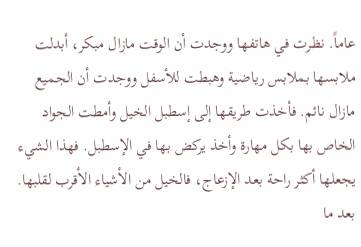عاماً. نظرت في هاتفها ووجدت أن الوقت مازال مبكر، أبدلت ملابسها بملابس رياضية وهبطت للأسفل ووجدت أن الجميع مازال نائم. فأخذت طريقها إلى إسطبل الخيل وأمطت الجواد الخاص بها بكل مهارة وأخذ يركض بها في الإسطبل. فهذا الشيء يجعلها أكثر راحة بعد الإزعاج، فالخيل من الأشياء الأقرب لقلبها. بعد ما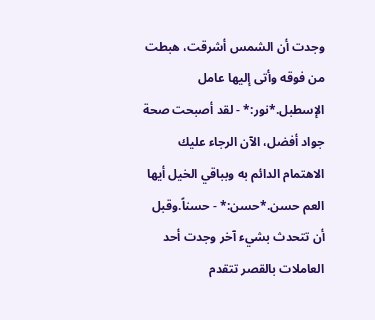وجدت أن الشمس أشرقت، هبطت من فوقه وأتى إليها عامل الإسطبل.*نور:* - لقد أصبحت صحة جواد أفضل، الآن الرجاء عليك الاهتمام الدائم به وبباقي الخيل أيها العم حسن.*حسن:* - حسناً.وقبل أن تتحدث بشيء آخر وجدت أحد العاملات بالقصر تتقدم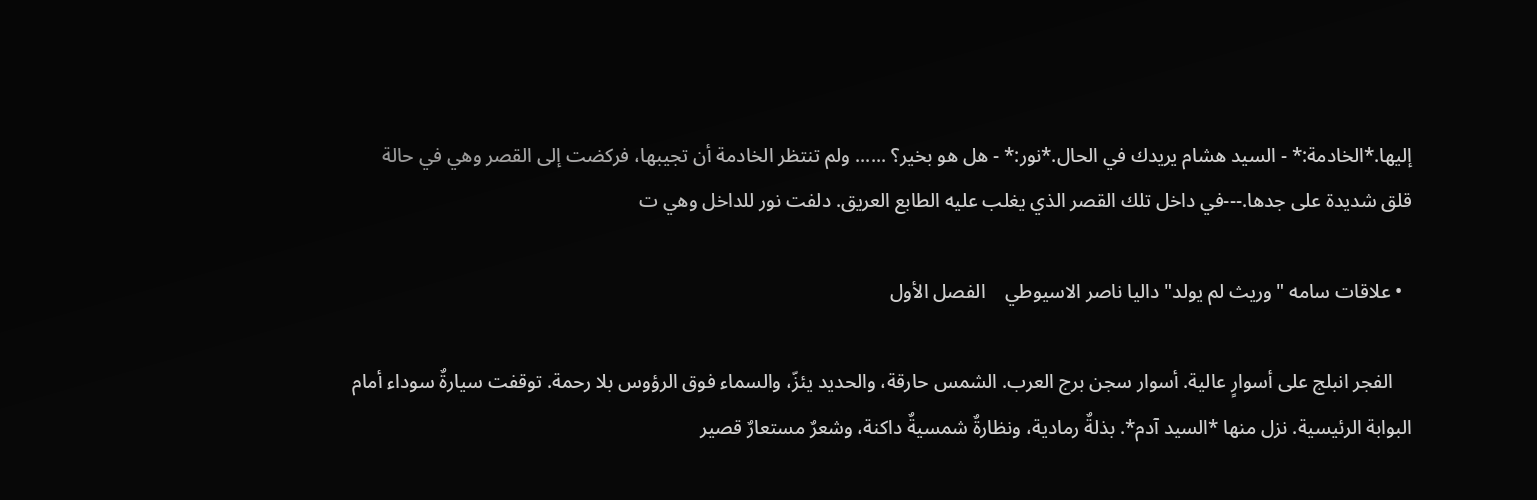إليها.*الخادمة:* - السيد هشام يريدك في الحال.*نور:* - هل هو بخير؟ ...... ولم تنتظر الخادمة أن تجيبها، فركضت إلى القصر وهي في حالة قلق شديدة على جدها.---في داخل تلك القصر الذي يغلب عليه الطابع العريق. دلفت نور للداخل وهي ت

  • علاقات سامه "وريث لم يولد" داليا ناصر الاسيوطي    الفصل الأول

    الفجر انبلج على أسوارٍ عالية. أسوار سجن برج العرب. الشمس حارقة، والحديد يئزّ، والسماء فوق الرؤوس بلا رحمة. توقفت سيارةٌ سوداء أمام البوابة الرئيسية. نزل منها *السيد آدم*. بذلةٌ رمادية، ونظارةٌ شمسيةٌ داكنة، وشعرٌ مستعارٌ قصير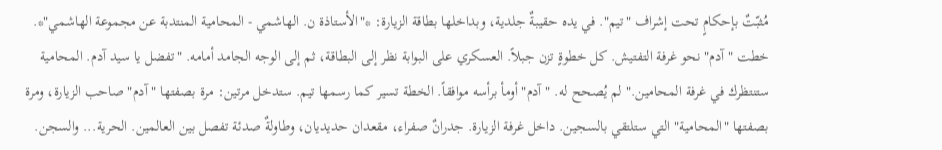مُثبّتٌ بإحكامٍ تحت إشراف "تيم". في يده حقيبةٌ جلدية، وبداخلها بطاقة الزيارة: *"الأستاذة ن. الهاشمي - المحامية المنتدبة عن مجموعة الهاشمي"*. خطت "آدم" نحو غرفة التفتيش. كل خطوةٍ تزن جبلاً. العسكري على البوابة نظر إلى البطاقة، ثم إلى الوجه الجامد أمامه. "تفضل يا سيد آدم. المحامية ستنتظرك في غرفة المحامين." لم يُصحح له. "آدم" أومأ برأسه موافقاً. الخطة تسير كما رسمها تيم. ستدخل مرتين: مرة بصفتها "آدم" صاحب الزيارة، ومرة بصفتها "المحامية" التي ستلتقي بالسجين. داخل غرفة الزيارة. جدرانٌ صفراء، مقعدان حديديان، وطاولةٌ صدئة تفصل بين العالمين. الحرية... والسجن.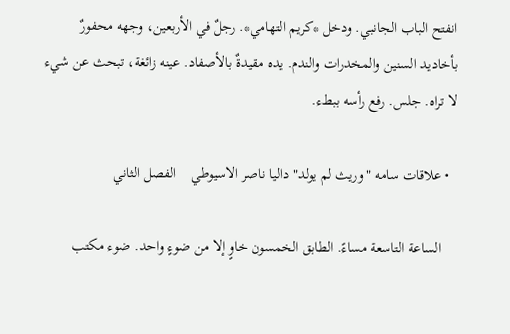انفتح الباب الجانبي. ودخل *كريم التهامي*. رجلٌ في الأربعين، وجهه محفورٌ بأخاديد السنين والمخدرات والندم. يده مقيدةٌ بالأصفاد. عينه زائغة، تبحث عن شيء لا تراه. جلس. رفع رأسه ببطء.

  • علاقات سامه "وريث لم يولد" داليا ناصر الاسيوطي    الفصل الثاني

    الساعة التاسعة مساءً. الطابق الخمسون خاوٍ إلا من ضوءٍ واحد. ضوء مكتب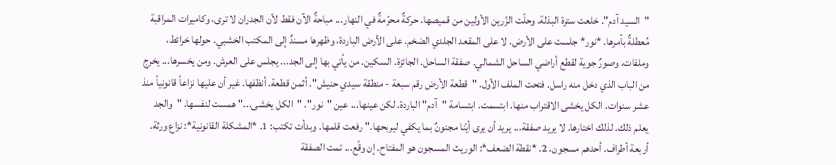"السيد آدم". خلعت سترة البذلة. وحلّت الزّرين الأولين من قميصها. حركةٌ محرّمةٌ في النهار... مباحةٌ الآن فقط لأن الجدران لا ترى، وكاميرات المراقبة مُعطلةٌ بأمرها. *نور* جلست على الأرض. لا على المقعد الجلدي الضخم. على الأرض الباردة، وظهرها مسندٌ إلى المكتب الخشبي. حولها خرائط، وملفات، وصورٌ جوية لقطع أراضي الساحل الشمالي. صفقة الساحل. الجائزة. السكين. من يأتي بها إلى الجد... يجلس على العرش. ومن يخسرها... يخرج من الباب الذي دخل منه راسل. فتحت الملف الأول. "قطعة الأرض رقم سبعة - منطقة سيدي حنيش". أثمن قطعة. أنظفها. غير أن عليها نزاعاً قانونياً منذ عشر سنوات. الكل يخشى الاقتراب منها. ابتسمت. ابتسامة "آدم" الباردة. لكن عينها... عين "نور". "الكل يخشى..." همست لنفسها. "والجد يعلم ذلك. لذلك اختارها. لا يريد صفقة... يريد أن يرى أيّنا مجنونٌ بما يكفي ليربحها." رفعت قلمها. وبدأت تكتب: 1. *المشكلة القانونية*: نزاع ورثة. أربعة أطراف. أحدهم مسجون. 2. *نقطة الضعف*: الوريث المسجون هو المفتاح. إن وقّع... تمت الصفقة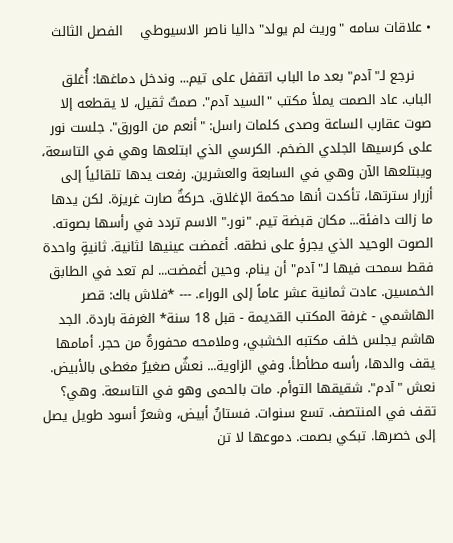• علاقات سامه "وريث لم يولد" داليا ناصر الاسيوطي    الفصل الثالث

    نرجع لـ"آدم" بعد ما الباب اتقفل على تيم... وندخل دماغها: أُغلق الباب. عاد الصمت يملأ مكتب "السيد آدم". صمتٌ ثقيل، لا يقطعه إلا صوت عقارب الساعة وصدى كلمات راسل: "أنعم من الورق". جلست نور على كرسيها الجلدي الضخم. الكرسي الذي ابتلعها وهي في التاسعة، ويبتلعها الآن وهي في السابعة والعشرين. رفعت يدها تلقائياً إلى أزرار سترتها، تأكدت أنها محكمة الإغلاق. حركةٌ صارت غريزة. لكن يدها ما زالت دافئة... مكان قبضة تيم. "نور." الاسم تردد في رأسها بصوته. الصوت الوحيد الذي يجرؤ على نطقه. أغمضت عينيها لثانية. ثانيةٍ واحدة فقط سمحت فيها لـ"آدم" أن ينام. وحين أغمضت... لم تعد في الطابق الخمسين. عادت ثمانية عشر عاماً إلى الوراء. --- *فلاش باك: قصر الهاشمي - غرفة المكتب القديمة - قبل 18 سنة* الغرفة باردة. الجد هاشم يجلس خلف مكتبه الخشبي، وملامحه محفورةٌ من حجر. أمامها يقف والدها، رأسه مطأطأ. وفي الزاوية... نعشٌ صغيرٌ مغطى بالأبيض. نعش "آدم". شقيقها التوأم. مات بالحمى وهو في التاسعة. وهي؟ تقف في المنتصف. تسع سنوات. فستانٌ أبيض، وشعرٌ أسود طويل يصل إلى خصرها. تبكي بصمت. دموعها لا تن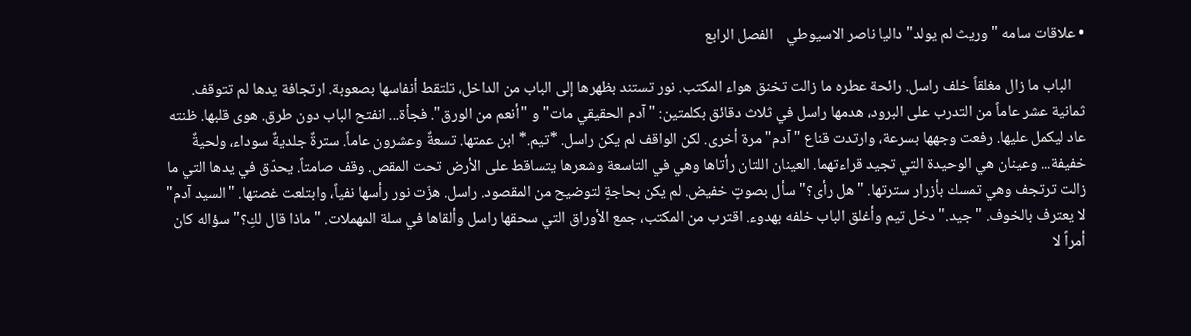• علاقات سامه "وريث لم يولد" داليا ناصر الاسيوطي    الفصل الرابع

    الباب ما زال مغلقاً خلف راسل. رائحة عطره ما زالت تخنق هواء المكتب. نور تستند بظهرها إلى الباب من الداخل، تلتقط أنفاسها بصعوبة. ارتجافة يدها لم تتوقف. ثمانية عشر عاماً من التدرب على البرود، هدمها راسل في ثلاث دقائق بكلمتين: "آدم الحقيقي مات" و "أنعم من الورق". فجأة... انفتح الباب دون طرق. هوى قلبها. ظنته عاد ليكمل عليها. رفعت وجهها بسرعة، وارتدت قناع "آدم" مرة أخرى. لكن الواقف لم يكن راسل. *تيم.* ابن عمتها. تسعةٌ وعشرون عاماً. سترةٌ جلديةٌ سوداء، ولحيةٌ خفيفة... وعينان هي الوحيدة التي تجيد قراءتهما. العينان اللتان رأتاها وهي في التاسعة وشعرها يتساقط على الأرض تحت المقص. وقف صامتاً. يحدّق في يدها التي ما زالت ترتجف وهي تمسك بأزرار سترتها. "هل رأى؟" سأل بصوتٍ خفيض. لم يكن بحاجةٍ لتوضيح من المقصود. راسل. هزّت نور رأسها نفياً، وابتلعت غصتها. "السيد آدم" لا يعترف بالخوف. "جيد." دخل تيم وأغلق الباب خلفه بهدوء. اقترب من المكتب، جمع الأوراق التي سحقها راسل وألقاها في سلة المهملات. "ماذا قال لكِ؟" سؤاله كان أمراً لا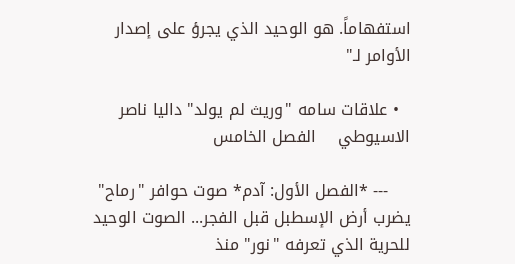استفهاماً. هو الوحيد الذي يجرؤ على إصدار الأوامر لـ"

  • علاقات سامه "وريث لم يولد" داليا ناصر الاسيوطي    الفصل الخامس

    --- *الفصل الأول: آدم* صوت حوافر "رماح" يضرب أرض الإسطبل قبل الفجر... الصوت الوحيد للحرية الذي تعرفه "نور" منذ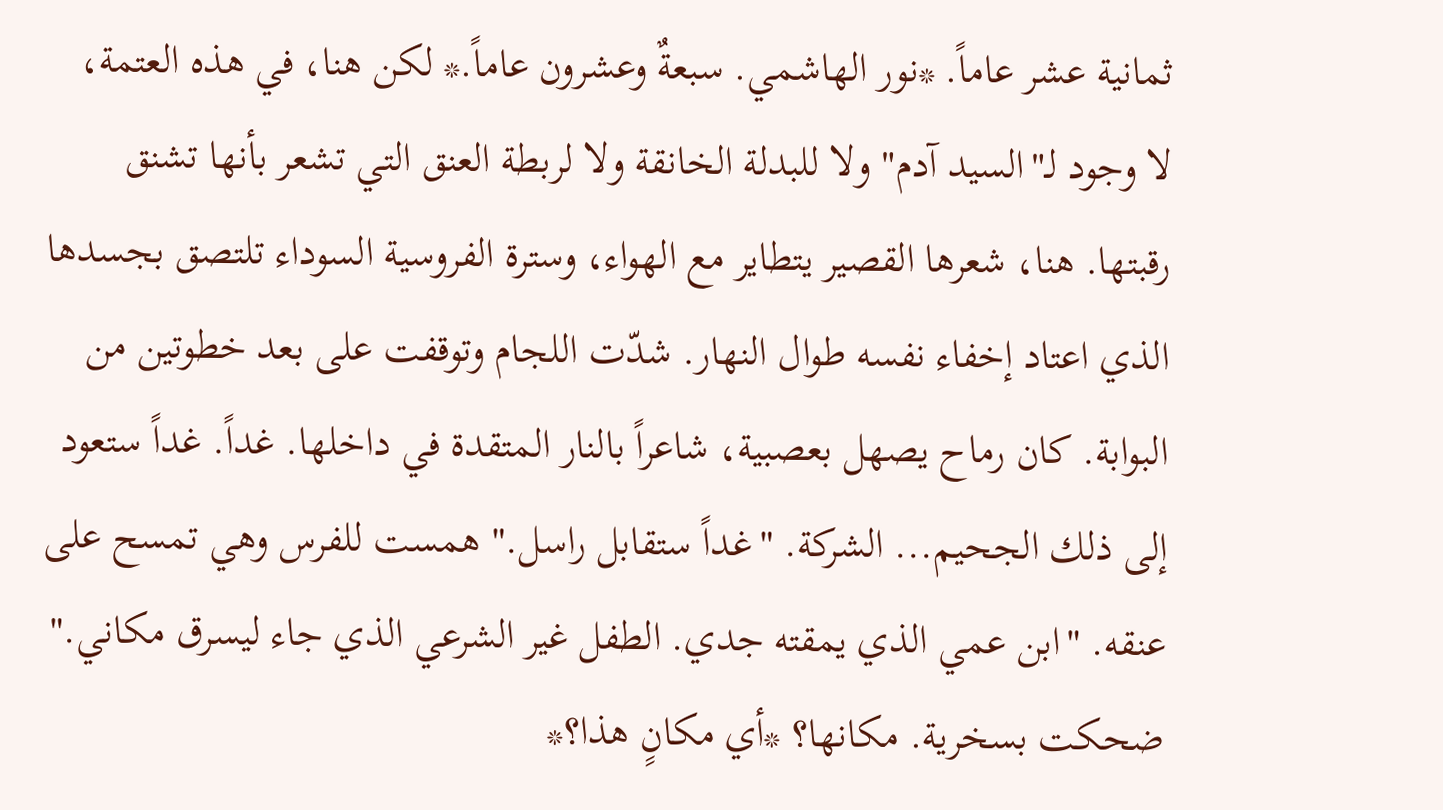ثمانية عشر عاماً. *نور الهاشمي. سبعةٌ وعشرون عاماً.* لكن هنا، في هذه العتمة، لا وجود لـ"السيد آدم" ولا للبدلة الخانقة ولا لربطة العنق التي تشعر بأنها تشنق رقبتها. هنا، شعرها القصير يتطاير مع الهواء، وسترة الفروسية السوداء تلتصق بجسدها الذي اعتاد إخفاء نفسه طوال النهار. شدّت اللجام وتوقفت على بعد خطوتين من البوابة. كان رماح يصهل بعصبية، شاعراً بالنار المتقدة في داخلها. غداً. غداً ستعود إلى ذلك الجحيم... الشركة. "غداً ستقابل راسل." همست للفرس وهي تمسح على عنقه. "ابن عمي الذي يمقته جدي. الطفل غير الشرعي الذي جاء ليسرق مكاني." ضحكت بسخرية. مكانها؟ *أي مكانٍ هذا؟*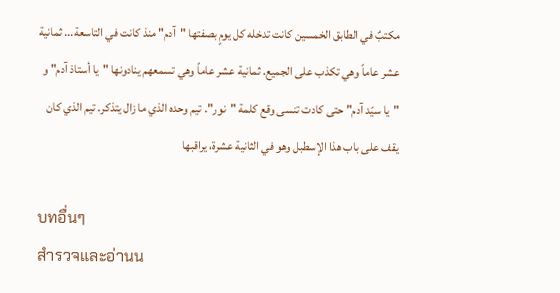مكتبٌ في الطابق الخمسين كانت تدخله كل يومٍ بصفتها "آدم" منذ كانت في التاسعة... ثمانية عشر عاماً وهي تكذب على الجميع. ثمانية عشر عاماً وهي تسمعهم ينادونها "يا أستاذ آدم" و "يا سيّد آدم" حتى كادت تنسى وقع كلمة "نور". تيم وحده الذي ما زال يتذكر. تيم الذي كان يقف على باب هذا الإسطبل وهو في الثانية عشرة، يراقبها

บทอื่นๆ
สำรวจและอ่านน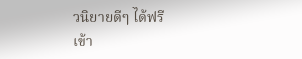วนิยายดีๆ ได้ฟรี
เข้า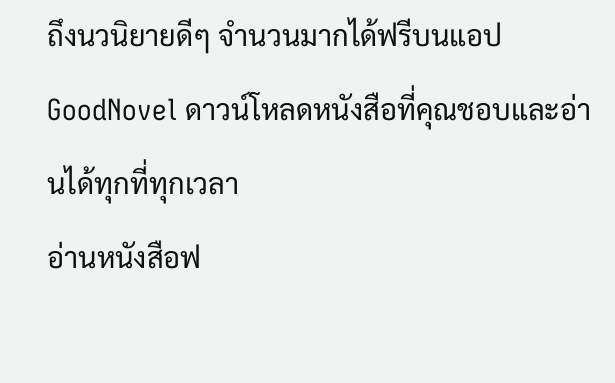ถึงนวนิยายดีๆ จำนวนมากได้ฟรีบนแอป GoodNovel ดาวน์โหลดหนังสือที่คุณชอบและอ่านได้ทุกที่ทุกเวลา
อ่านหนังสือฟ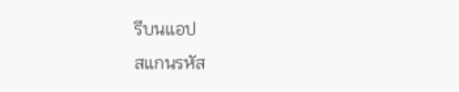รีบนแอป
สแกนรหัส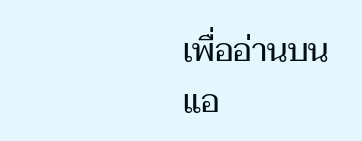เพื่ออ่านบนแอ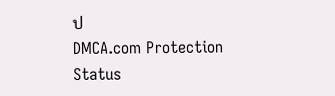ป
DMCA.com Protection Status